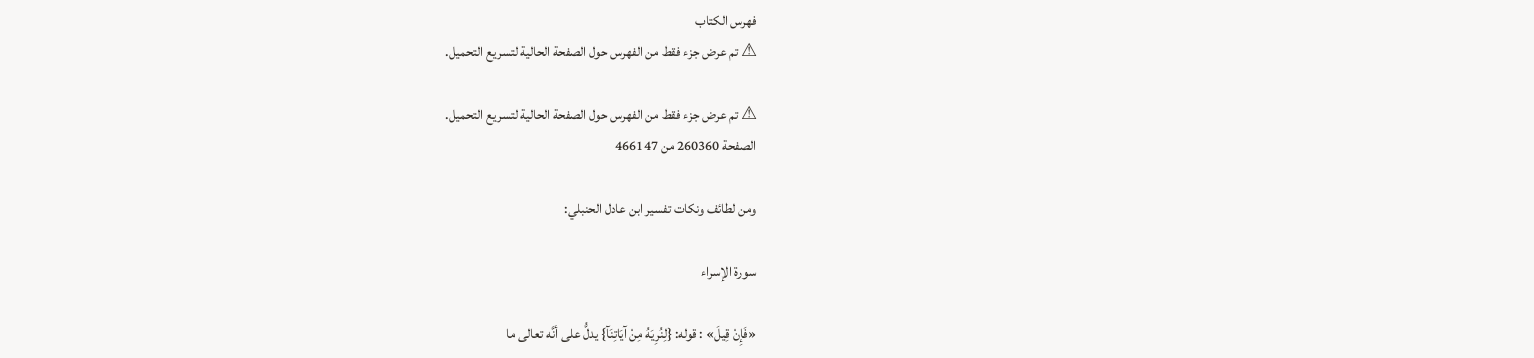فهرس الكتاب
⚠ تم عرض جزء فقط من الفهرس حول الصفحة الحالية لتسريع التحميل.

⚠ تم عرض جزء فقط من الفهرس حول الصفحة الحالية لتسريع التحميل.
الصفحة 260360 من 466147

ومن لطائف ونكات تفسير ابن عادل الحنبلي:

سورة الإسراء

«فَإِنْ قِيلَ» : قوله: {لِنُرِيَهُ مِنْ آيَاتِنَآ} يدلُّ على أنَّه تعالى ما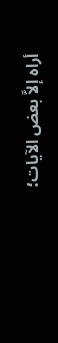أراه إلاَّ بعض الآيات؛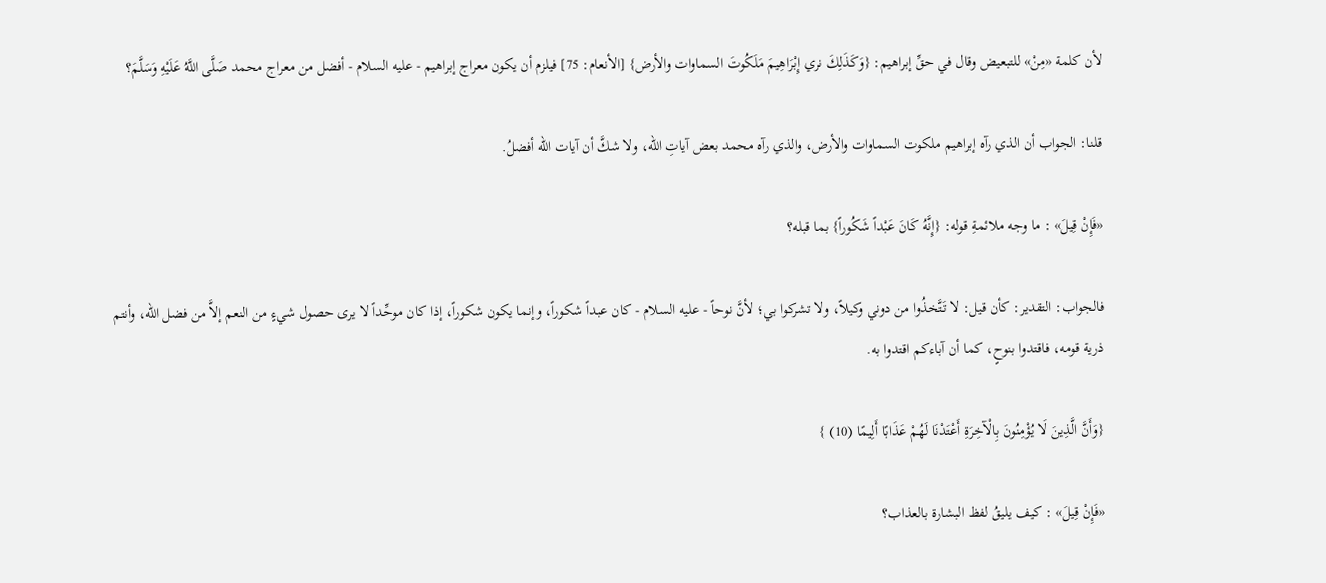لأن كلمة «مِنْ» للتبعيض وقال في حقِّ إبراهيم: {وَكَذَلِكَ نري إِبْرَاهِيمَ مَلَكُوتَ السماوات والأرض} [الأنعام: 75] فيلزم أن يكون معراج إبراهيم - عليه السلام - أفضل من معراج محمد صَلَّى اللَّهُ عَلَيْهِ وَسَلَّمَ؟

قلنا: الجواب أن الذي رآه إبراهيم ملكوت السماوات والأرض، والذي رآه محمد بعض آياتِ الله، ولا شكَّ أن آيات الله أفضلُ.

«فَإِنْ قِيلَ» : ما وجه ملائمةِ قوله: {إِنَّهُ كَانَ عَبْداً شَكُوراً} بما قبله؟

فالجواب: التقدير: كأن قيل: لا تَتَّخذُوا من دوني وكيلاً، ولا تشركوا بي؛ لأنَّ نوحاً - عليه السلام - كان عبداً شكوراً، وإنما يكون شكوراً، إذا كان موحِّداً لا يرى حصول شيءٍ من النعم إلاَّ من فضل الله، وأنتم ذرية قومه، فاقتدوا بنوحٍ، كما أن آباءكم اقتدوا به.

{وَأَنَّ الَّذِينَ لَا يُؤْمِنُونَ بِالْآخِرَةِ أَعْتَدْنَا لَهُمْ عَذَابًا أَلِيمًا (10) }

«فَإِنْ قِيلَ» : كيف يليقُ لفظ البشارة بالعذاب؟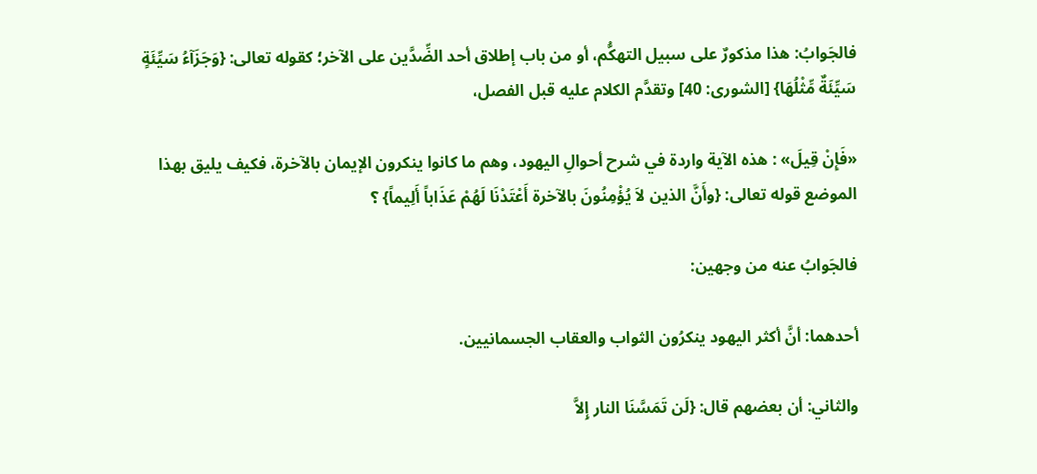فالجَوابُ: هذا مذكورٌ على سبيل التهكُّم، أو من باب إطلاق أحد الضِّدَّين على الآخر؛ كقوله تعالى: {وَجَزَآءُ سَيِّئَةٍ سَيِّئَةٌ مِّثْلُهَا} [الشورى: 40] وتقدَّم الكلام عليه قبل الفصل،

«فَإِنْ قِيلَ» : هذه الآية واردة في شرح أحوالِ اليهود، وهم ما كانوا ينكرون الإيمان بالآخرة، فكيف يليق بهذا الموضع قوله تعالى: {وأَنَّ الذين لاَ يُؤْمِنُونَ بالآخرة أَعْتَدْنَا لَهُمْ عَذَاباً أَلِيماً} ؟

فالجَوابُ عنه من وجهين:

أحدهما: أنَّ أكثر اليهود ينكرُون الثواب والعقاب الجسمانيين.

والثاني: أن بعضهم قال: {لَن تَمَسَّنَا النار إِلاَّ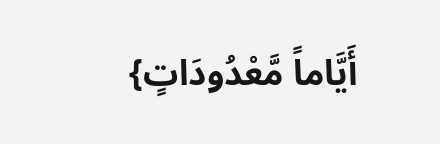أَيَّاماً مَّعْدُودَاتٍ}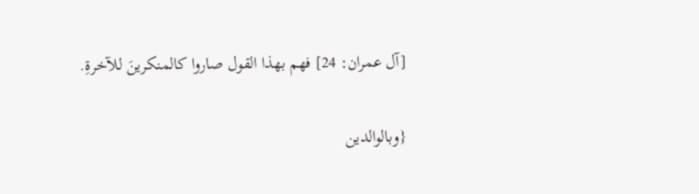[آل عمران: 24] فهم بهذا القول صاروا كالمنكرينَ للآخرةِ.

{وبالوالدين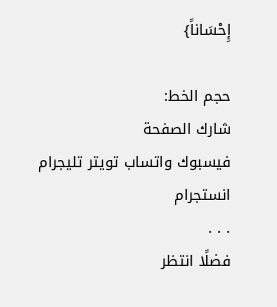إِحْسَاناً}

حجم الخط:
شارك الصفحة
فيسبوك واتساب تويتر تليجرام انستجرام
. . .
فضلًا انتظر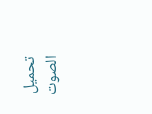تحميل الصوت